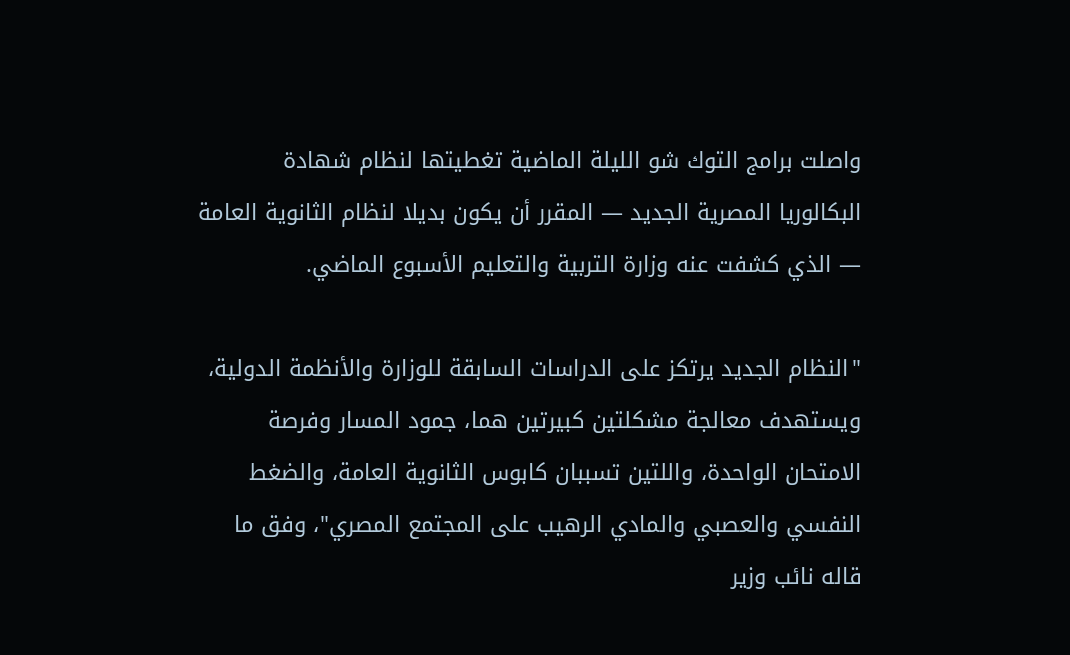واصلت برامج التوك شو الليلة الماضية تغطيتها لنظام شهادة البكالوريا المصرية الجديد — المقرر أن يكون بديلا لنظام الثانوية العامة — الذي كشفت عنه وزارة التربية والتعليم الأسبوع الماضي.

"النظام الجديد يرتكز على الدراسات السابقة للوزارة والأنظمة الدولية، ويستهدف معالجة مشكلتين كبيرتين هما، جمود المسار وفرصة الامتحان الواحدة، واللتين تسببان كابوس الثانوية العامة، والضغط النفسي والعصبي والمادي الرهيب على المجتمع المصري"، وفق ما قاله نائب وزير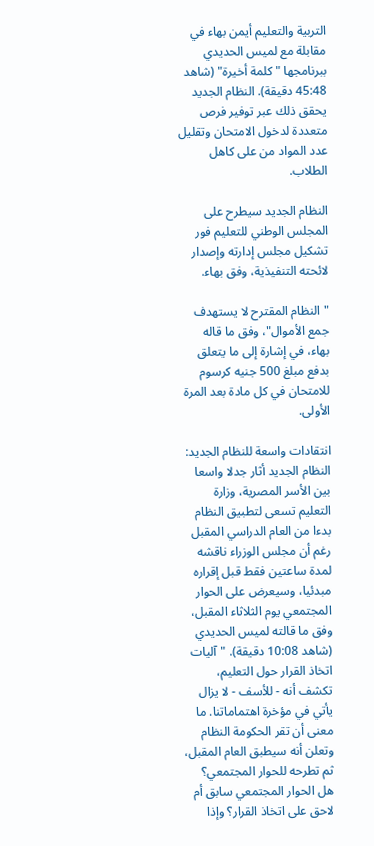التربية والتعليم أيمن بهاء في مقابلة مع لميس الحديدي ببرنامجها "كلمة أخيرة" (شاهد 45:48 دقيقة). النظام الجديد يحقق ذلك عبر توفير فرص متعددة لدخول الامتحان وتقليل عدد المواد من على كاهل الطلاب.

النظام الجديد سيطرح على المجلس الوطني للتعليم فور تشكيل مجلس إدارته وإصدار لائحته التنفيذية، وفق بهاء.

"النظام المقترح لا يستهدف جمع الأموال"، وفق ما قاله بهاء، في إشارة إلى ما يتعلق بدفع مبلغ 500 جنيه كرسوم للامتحان في كل مادة بعد المرة الأولى.

انتقادات واسعة للنظام الجديد: النظام الجديد أثار جدلا واسعا بين الأسر المصرية، وزارة التعليم تسعى لتطبيق النظام بدءا من العام الدراسي المقبل رغم أن مجلس الوزراء ناقشه لمدة ساعتين فقط قبل إقراره مبدئيا، وسيعرض على الحوار المجتمعي يوم الثلاثاء المقبل، وفق ما قالته لميس الحديدي (شاهد 10:08 دقيقة). "آليات اتخاذ القرار حول التعليم، تكشف أنه - للأسف - لا يزال يأتي في مؤخرة اهتماماتنا. ما معنى أن تقر الحكومة النظام وتعلن أنه سيطبق العام المقبل، ثم تطرحه للحوار المجتمعي؟ هل الحوار المجتمعي سابق أم لاحق على اتخاذ القرار؟ وإذا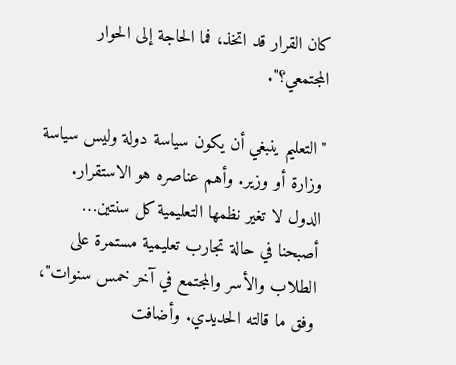كان القرار قد اتخذ، فما الحاجة إلى الحوار المجتمعي؟".

"التعليم ينبغي أن يكون سياسة دولة وليس سياسة وزارة أو وزير. وأهم عناصره هو الاستقرار. الدول لا تغير نظمها التعليمية كل سنتين… أصبحنا في حالة تجارب تعليمية مستمرة على الطلاب والأسر والمجتمع في آخر خمس سنوات"، وفق ما قالته الحديدي. وأضافت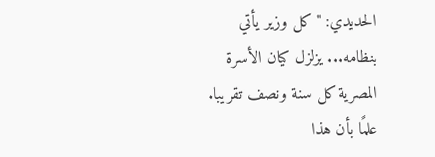الحديدي: "كل وزير يأتي بنظامه... يزلزل كيان الأسرة المصرية كل سنة ونصف تقريبا. علمًا بأن هذا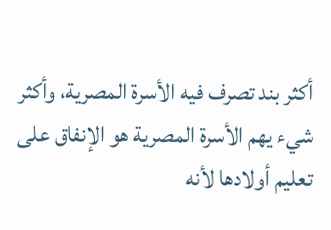أكثر بند تصرف فيه الأسرة المصرية، وأكثر شيء يهم الأسرة المصرية هو الإنفاق على تعليم أولادها لأنه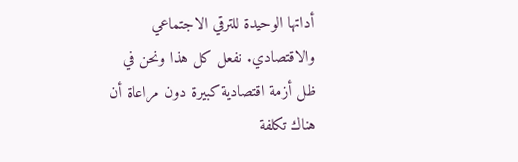أداتها الوحيدة للترقي الاجتماعي والاقتصادي. نفعل كل هذا ونحن في ظل أزمة اقتصادية كبيرة دون مراعاة أن هناك تكلفة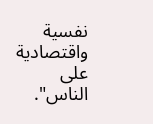نفسية واقتصادية على الناس".